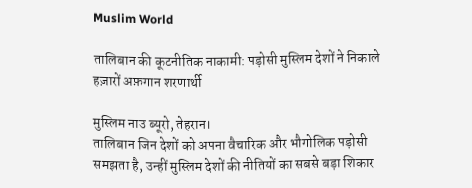Muslim World

तालिबान की कूटनीतिक नाकामी: पड़ोसी मुस्लिम देशों ने निकाले हज़ारों अफ़गान शरणार्थी

मुस्लिम नाउ ब्यूरो, तेहरान।
तालिबान जिन देशों को अपना वैचारिक और भौगोलिक पड़ोसी समझता है, उन्हीं मुस्लिम देशों की नीतियों का सबसे बड़ा शिकार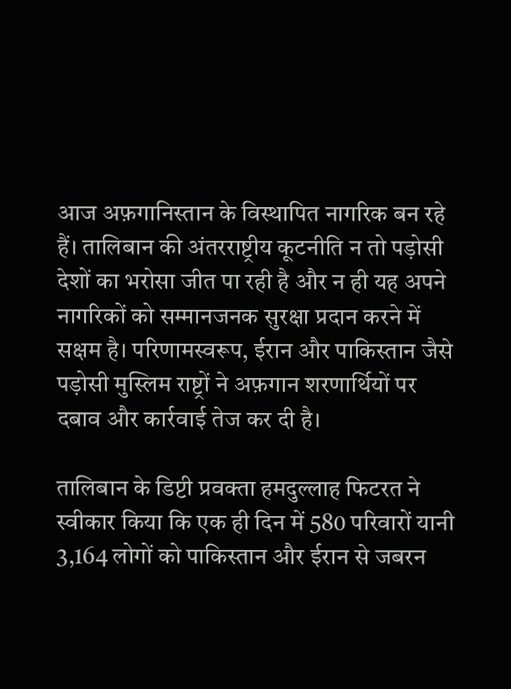आज अफ़गानिस्तान के विस्थापित नागरिक बन रहे हैं। तालिबान की अंतरराष्ट्रीय कूटनीति न तो पड़ोसी देशों का भरोसा जीत पा रही है और न ही यह अपने नागरिकों को सम्मानजनक सुरक्षा प्रदान करने में सक्षम है। परिणामस्वरूप, ईरान और पाकिस्तान जैसे पड़ोसी मुस्लिम राष्ट्रों ने अफ़गान शरणार्थियों पर दबाव और कार्रवाई तेज कर दी है।

तालिबान के डिप्टी प्रवक्ता हमदुल्लाह फिटरत ने स्वीकार किया कि एक ही दिन में 580 परिवारों यानी 3,164 लोगों को पाकिस्तान और ईरान से जबरन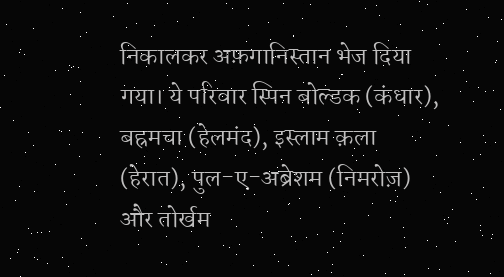निकालकर अफ़गानिस्तान भेज दिया गया। ये परिवार स्पिन बोल्डक (कंधार), बह्रमचा (हेलमंद), इस्लाम क़ला (हेरात), पुल-ए-अब्रेशम (निमरोज़) और तोर्खम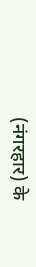(नंगरहार) के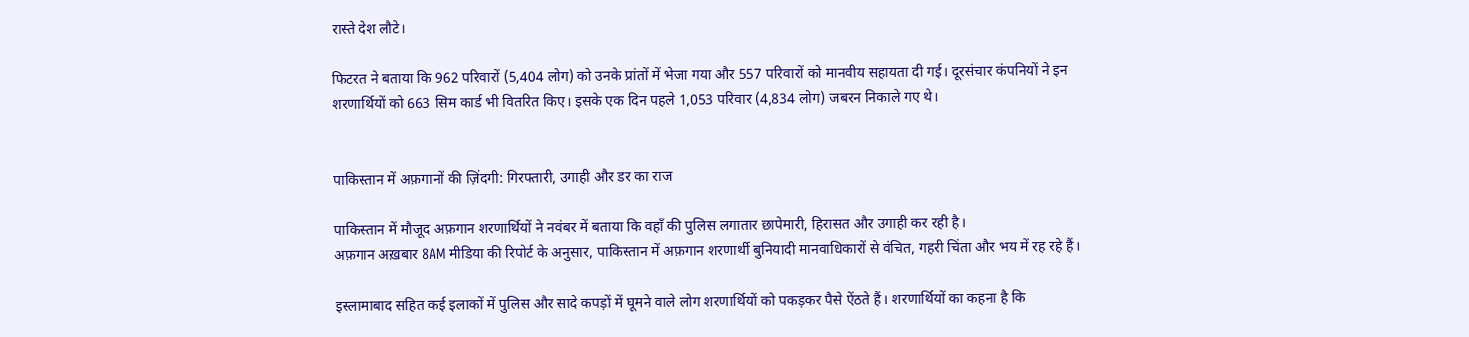रास्ते देश लौटे।

फिटरत ने बताया कि 962 परिवारों (5,404 लोग) को उनके प्रांतों में भेजा गया और 557 परिवारों को मानवीय सहायता दी गई। दूरसंचार कंपनियों ने इन शरणार्थियों को 663 सिम कार्ड भी वितरित किए। इसके एक दिन पहले 1,053 परिवार (4,834 लोग) जबरन निकाले गए थे।


पाकिस्तान में अफ़गानों की ज़िंदगी: गिरफ्तारी, उगाही और डर का राज

पाकिस्तान में मौजूद अफ़गान शरणार्थियों ने नवंबर में बताया कि वहाँ की पुलिस लगातार छापेमारी, हिरासत और उगाही कर रही है।
अफ़गान अख़बार 8AM मीडिया की रिपोर्ट के अनुसार, पाकिस्तान में अफ़गान शरणार्थी बुनियादी मानवाधिकारों से वंचित, गहरी चिंता और भय में रह रहे हैं।

इस्लामाबाद सहित कई इलाकों में पुलिस और सादे कपड़ों में घूमने वाले लोग शरणार्थियों को पकड़कर पैसे ऐंठते हैं। शरणार्थियों का कहना है कि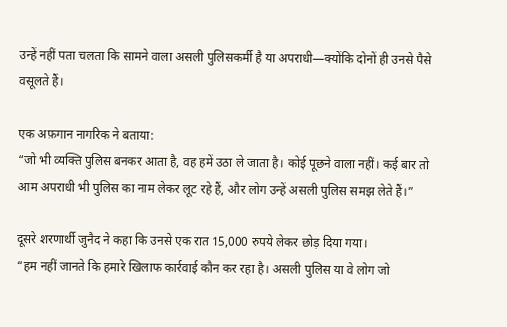उन्हें नहीं पता चलता कि सामने वाला असली पुलिसकर्मी है या अपराधी—क्योंकि दोनों ही उनसे पैसे वसूलते हैं।

एक अफ़गान नागरिक ने बताया:
“जो भी व्यक्ति पुलिस बनकर आता है, वह हमें उठा ले जाता है। कोई पूछने वाला नहीं। कई बार तो आम अपराधी भी पुलिस का नाम लेकर लूट रहे हैं, और लोग उन्हें असली पुलिस समझ लेते हैं।”

दूसरे शरणार्थी जुनैद ने कहा कि उनसे एक रात 15,000 रुपये लेकर छोड़ दिया गया।
“हम नहीं जानते कि हमारे खिलाफ कार्रवाई कौन कर रहा है। असली पुलिस या वे लोग जो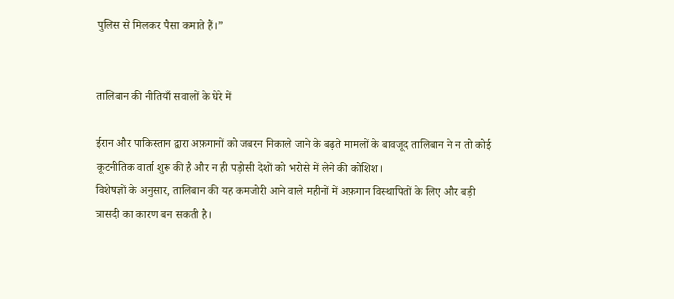पुलिस से मिलकर पैसा कमाते हैं।”


तालिबान की नीतियाँ सवालों के घेरे में

ईरान और पाकिस्तान द्वारा अफ़गानों को जबरन निकाले जाने के बढ़ते मामलों के बावजूद तालिबान ने न तो कोई कूटनीतिक वार्ता शुरू की है और न ही पड़ोसी देशों को भरोसे में लेने की कोशिश।
विशेषज्ञों के अनुसार, तालिबान की यह कमजोरी आने वाले महीनों में अफ़गान विस्थापितों के लिए और बड़ी त्रासदी का कारण बन सकती है।